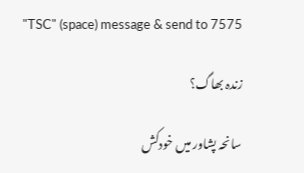"TSC" (space) message & send to 7575

زندہ بھاگ؟

سانحہ پشاور میں خودکش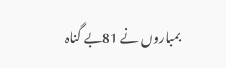بمباروں نے 81بے گناہ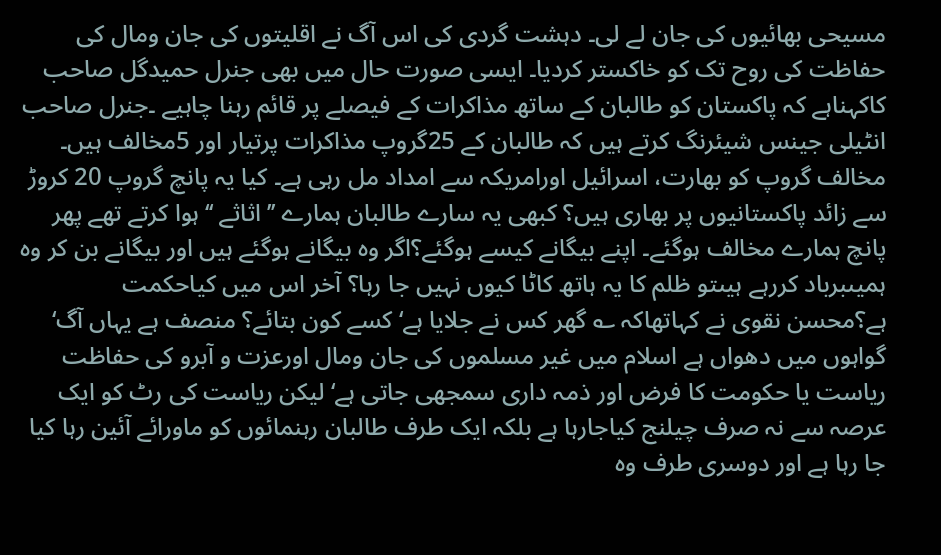مسیحی بھائیوں کی جان لے لی۔ دہشت گردی کی اس آگ نے اقلیتوں کی جان ومال کی حفاظت کی روح تک کو خاکستر کردیا۔ ایسی صورت حال میں بھی جنرل حمیدگل صاحب کاکہناہے کہ پاکستان کو طالبان کے ساتھ مذاکرات کے فیصلے پر قائم رہنا چاہیے ۔جنرل صاحب انٹیلی جینس شیئرنگ کرتے ہیں کہ طالبان کے 25گروپ مذاکرات پرتیار اور 5مخالف ہیں۔ مخالف گروپ کو بھارت، اسرائیل اورامریکہ سے امداد مل رہی ہے۔ کیا یہ پانچ گروپ 20 کروڑ سے زائد پاکستانیوں پر بھاری ہیں؟ کبھی یہ سارے طالبان ہمارے ’’اثاثے ‘‘ ہوا کرتے تھے پھر پانچ ہمارے مخالف ہوگئے۔ اپنے بیگانے کیسے ہوگئے؟اگر وہ بیگانے ہوگئے ہیں اور بیگانے بن کر وہ ہمیںبرباد کررہے ہیںتو ظلم کا یہ ہاتھ کاٹا کیوں نہیں جا رہا؟ آخر اس میں کیاحکمت ہے؟محسن نقوی نے کہاتھاکہ ؎ گھر کس نے جلایا ہے‘ کسے کون بتائے؟ منصف ہے یہاں آگ‘ گواہوں میں دھواں ہے اسلام میں غیر مسلموں کی جان ومال اورعزت و آبرو کی حفاظت ریاست یا حکومت کا فرض اور ذمہ داری سمجھی جاتی ہے‘ لیکن ریاست کی رٹ کو ایک عرصہ سے نہ صرف چیلنج کیاجارہا ہے بلکہ ایک طرف طالبان رہنمائوں کو ماورائے آئین رہا کیا جا رہا ہے اور دوسری طرف وہ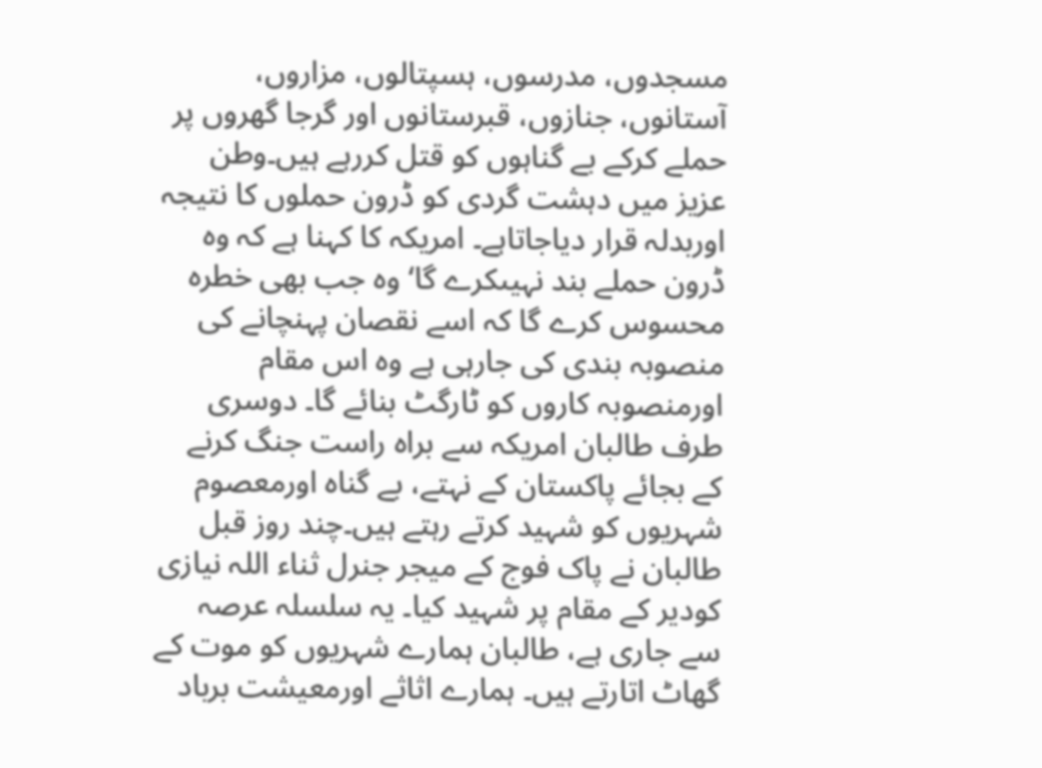مسجدوں، مدرسوں، ہسپتالوں، مزاروں، آستانوں، جنازوں، قبرستانوں اور گرجا گھروں پر حملے کرکے بے گناہوں کو قتل کررہے ہیں۔وطن عزیز میں دہشت گردی کو ڈرون حملوں کا نتیجہ اوربدلہ قرار دیاجاتاہے۔ امریکہ کا کہنا ہے کہ وہ ڈرون حملے بند نہیںکرے گا‘ وہ جب بھی خطرہ محسوس کرے گا کہ اسے نقصان پہنچانے کی منصوبہ بندی کی جارہی ہے وہ اس مقام اورمنصوبہ کاروں کو ٹارگٹ بنائے گا۔ دوسری طرف طالبان امریکہ سے براہ راست جنگ کرنے کے بجائے پاکستان کے نہتے، بے گناہ اورمعصوم شہریوں کو شہید کرتے رہتے ہیں۔چند روز قبل طالبان نے پاک فوج کے میجر جنرل ثناء اللہ نیازی کودیر کے مقام پر شہید کیا۔ یہ سلسلہ عرصہ سے جاری ہے، طالبان ہمارے شہریوں کو موت کے گھاٹ اتارتے ہیں۔ ہمارے اثاثے اورمعیشت برباد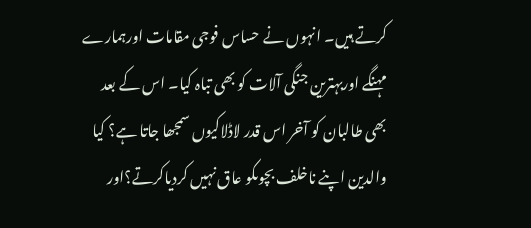کرتے ہیں۔ انہوں نے حساس فوجی مقامات اورہمارے مہنگے اوربہترین جنگی آلات کو بھی تباہ کیا۔ اس کے بعد بھی طالبان کو آخر اس قدر لاڈلاکیوں سمجھا جاتا ہے؟ کیا والدین اپنے ناخلف بچوںکو عاق نہیں کردیاکرتے؟اور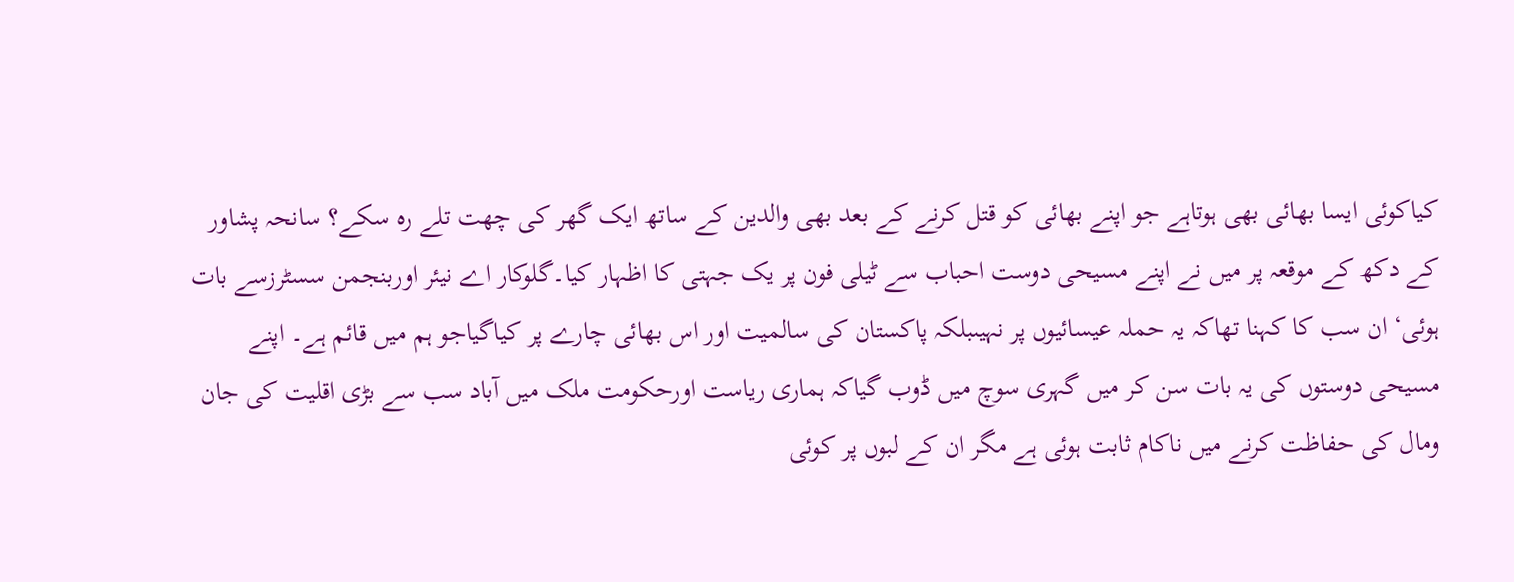کیاکوئی ایسا بھائی بھی ہوتاہے جو اپنے بھائی کو قتل کرنے کے بعد بھی والدین کے ساتھ ایک گھر کی چھت تلے رہ سکے؟ سانحہ پشاور کے دکھ کے موقعہ پر میں نے اپنے مسیحی دوست احباب سے ٹیلی فون پر یک جہتی کا اظہار کیا۔گلوکار اے نیئر اوربنجمن سسٹرزسے بات ہوئی‘ ان سب کا کہنا تھاکہ یہ حملہ عیسائیوں پر نہیںبلکہ پاکستان کی سالمیت اور اس بھائی چارے پر کیاگیاجو ہم میں قائم ہے۔ اپنے مسیحی دوستوں کی یہ بات سن کر میں گہری سوچ میں ڈوب گیاکہ ہماری ریاست اورحکومت ملک میں آباد سب سے بڑی اقلیت کی جان ومال کی حفاظت کرنے میں ناکام ثابت ہوئی ہے مگر ان کے لبوں پر کوئی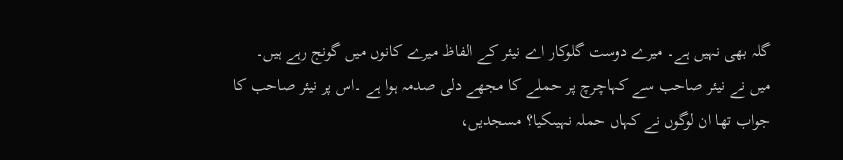گلہ بھی نہیں ہے۔ میرے دوست گلوکار اے نیئر کے الفاظ میرے کانوں میں گونج رہے ہیں۔ میں نے نیئر صاحب سے کہاچرچ پر حملے کا مجھے دلی صدمہ ہوا ہے ۔اس پر نیئر صاحب کا جواب تھا ان لوگوں نے کہاں حملہ نہیںکیا؟ مسجدیں،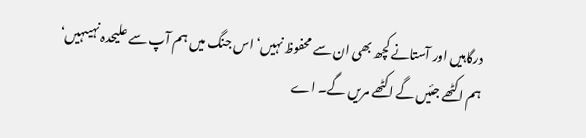درگاہیں اور آستانے کچھ بھی ان سے محفوظ نہیں‘ اس جنگ میں ہم آپ سے علیحدہ نہیںہیں‘ ہم اکٹھے جئیں گے اکٹھے مریں گے۔ اے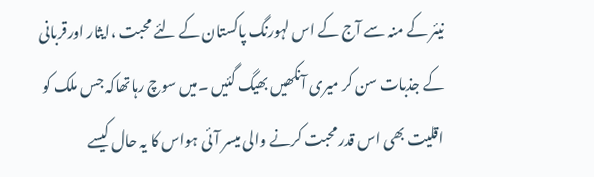نیئر کے منہ سے آج کے اس لہورنگ پاکستان کے لئے محبت ،ایثار اورقربانی کے جذبات سن کر میری آنکھیں بھیگ گئیں ۔میں سوچ رہاتھاکہ جس ملک کو اقلیت بھی اس قدر محبت کرنے والی میسر آئی ہواس کا یہ حال کیسے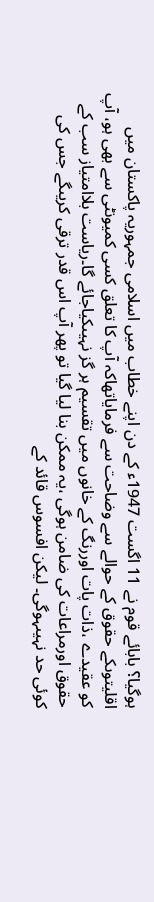ہوگیا؟ بابائے قوم نے 11 اگست 1947ء کے دن اپنے خطاب میں اسلامی جمہوریہ پاکستان میں اقلیتوںکے حقوق کے حوالے سے وضاحت سے فرمایاتھاکہ آپ کا تعلق کسی کمیونٹی سے بھی ہو، آپ کو عقیدے ،ذات پات اوررنگ کے خانوں میں تقسیم ہر گز نہیںکیاجائے گا۔ریاست بلاامتیاز سب کے حقوق اورمراعات کی ضامن ہوگی ،یہ ممکن بنا لیا گیا تو پھر آپ اس قدر ترقی کریںگے جس کی کوئی حد نہیںہوگی۔ لیکن افسوس قائد کے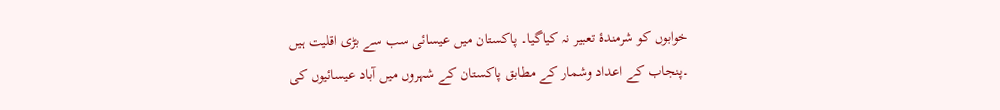خوابوں کو شرمندۂ تعبیر نہ کیاگیا۔ پاکستان میں عیسائی سب سے بڑی اقلیت ہیں ۔پنجاب کے اعداد وشمار کے مطابق پاکستان کے شہروں میں آباد عیسائیوں کی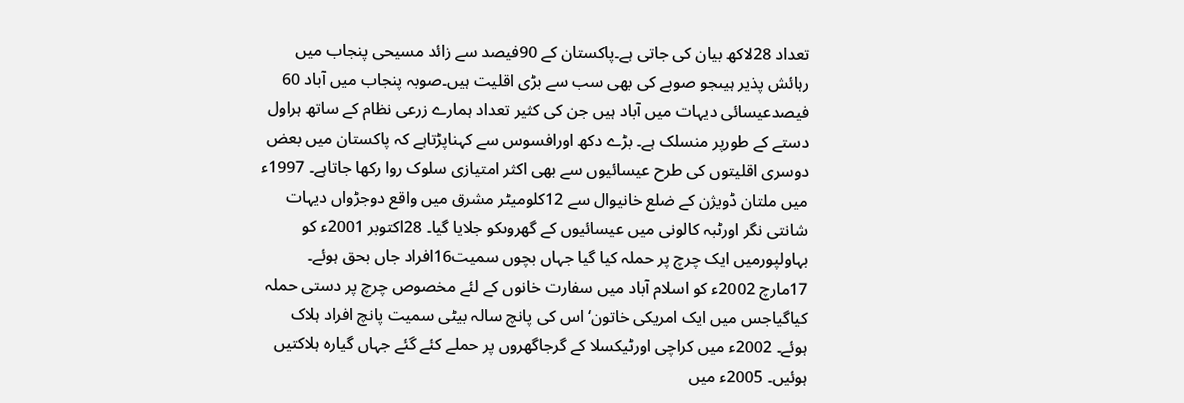تعداد 28لاکھ بیان کی جاتی ہے۔پاکستان کے 90فیصد سے زائد مسیحی پنجاب میں رہائش پذیر ہیںجو صوبے کی بھی سب سے بڑی اقلیت ہیں۔صوبہ پنجاب میں آباد 60 فیصدعیسائی دیہات میں آباد ہیں جن کی کثیر تعداد ہمارے زرعی نظام کے ساتھ ہراول دستے کے طورپر منسلک ہے۔ بڑے دکھ اورافسوس سے کہناپڑتاہے کہ پاکستان میں بعض دوسری اقلیتوں کی طرح عیسائیوں سے بھی اکثر امتیازی سلوک روا رکھا جاتاہے۔ 1997ء میں ملتان ڈویژن کے ضلع خانیوال سے 12کلومیٹر مشرق میں واقع دوجڑواں دیہات شانتی نگر اورٹبہ کالونی میں عیسائیوں کے گھروںکو جلایا گیا۔ 28اکتوبر 2001ء کو بہاولپورمیں ایک چرچ پر حملہ کیا گیا جہاں بچوں سمیت16افراد جاں بحق ہوئے۔ 17مارچ 2002ء کو اسلام آباد میں سفارت خانوں کے لئے مخصوص چرچ پر دستی حملہ کیاگیاجس میں ایک امریکی خاتون‘ اس کی پانچ سالہ بیٹی سمیت پانچ افراد ہلاک ہوئے۔ 2002ء میں کراچی اورٹیکسلا کے گرجاگھروں پر حملے کئے گئے جہاں گیارہ ہلاکتیں ہوئیں۔ 2005ء میں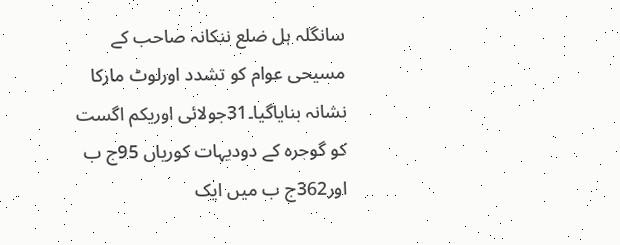سانگلہ ہل ضلع ننکانہ صاحب کے مسیحی عوام کو تشدد اورلوٹ مارکا نشانہ بنایاگیا۔31جولائی اوریکم اگست کو گوجرہ کے دودیہات کوریاں 95ج ب اور362ج ب میں ایک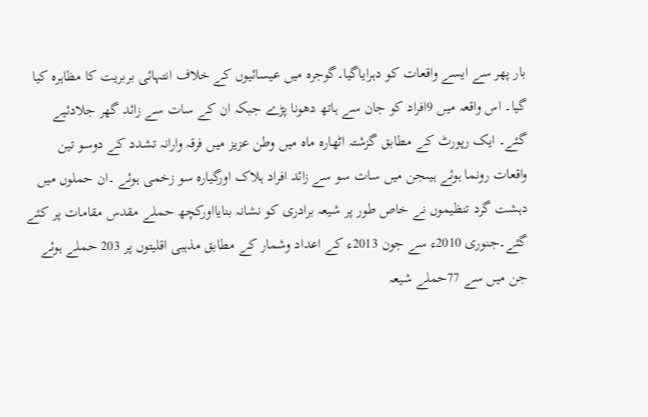بار پھر سے ایسے واقعات کو دہرایاگیا۔گوجرہ میں عیسائیوں کے خلاف انتہائی بربریت کا مظاہرہ کیا گیا۔ اس واقعہ میں 9افراد کو جان سے ہاتھ دھونا پڑے جبکہ ان کے سات سے زائد گھر جلادئیے گئے۔ ایک رپورٹ کے مطابق گزشتہ اٹھارہ ماہ میں وطن عزیز میں فرقہ وارانہ تشدد کے دوسو تین واقعات رونما ہوئے ہیںجن میں سات سو سے زائد افراد ہلاک اورگیارہ سو زخمی ہوئے ۔ان حملوں میں دہشت گرد تنظیموں نے خاص طور پر شیعہ برادری کو نشانہ بنایااورکچھ حملے مقدس مقامات پر کئے گئے۔جنوری 2010ء سے جون 2013ء کے اعداد وشمار کے مطابق مذہبی اقلیتوں پر 203 حملے ہوئے جن میں سے 77حملے شیعہ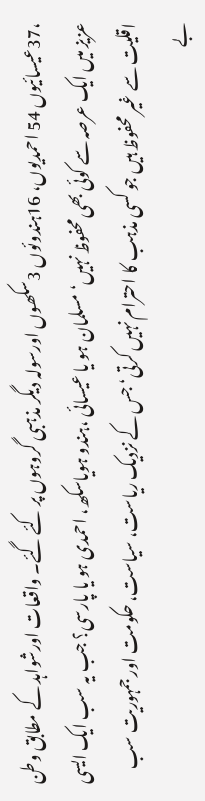،37عیسائیوں 54 احمدیوں، 16ہندوئوں 3سکھوں اورسولہ دیگر مذہبی گروہوں پر کئے گئے۔ واقعات اورشواہد کے مطابق وطن عزیز میں ایک عرصہ سے کوئی بھی محفوظ نہیں‘ مسلمان ہو یا عیسائی ،ہندو ہویاسکھ، احمدی ہو یا پارسی؟ جب یہ سب ایک ایسی اقلیت سے غیر محفوظ ہیں جو کسی مذہب کا احترام نہیں کرتی‘ جس کے نزدیک ریاست، سیاست، حکومت اور جمہوریت سب بے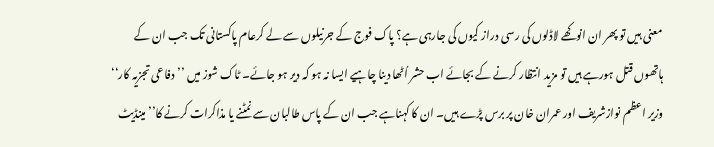معنی ہیں تو پھر ان انوکھے لاڈلوں کی رسی دراز کیوں کی جارہی ہے؟ پاک فوج کے جرنیلوں سے لے کرعام پاکستانی تک جب ان کے ہاتھوں قتل ہورہے ہیں تو مزید انتظار کرنے کے بجائے اب حشر اُٹھا دینا چاہیے ایسا نہ ہو کہ دیر ہو جائے۔ ٹاک شوز میں ’’دفاعی تجزیہ کار‘‘ وزیر اعظم نوازشریف اور عمران خان پر برس پڑے ہیں۔ ان کا کہناہے جب ان کے پاس طالبان سے نمٹنے یا مذاکرات کرنے کا’’ مینڈیٹ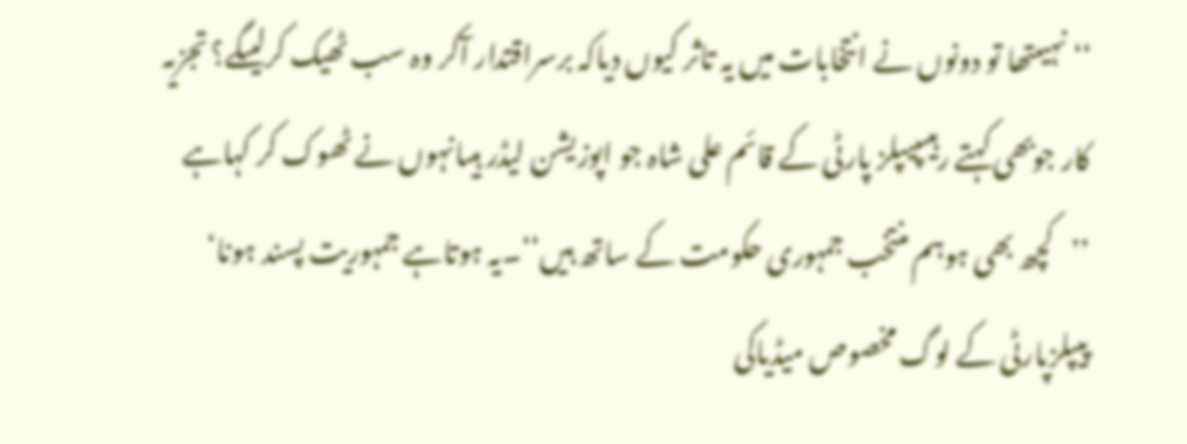‘‘نہیںتھا تو دونوں نے انتخابات میں یہ تاثر کیوں دیاکہ برسراقتدار آکر وہ سب ٹھیک کرلیںگے؟ تجزیہ کار جوبھی کہتے رہیںپیپلز پارٹی کے قائم علی شاہ جو اپوزیشن لیڈر ہیںانہوں نے ٹھوک کر کہاہے ’’کچھ بھی ہوہم منتخب جمہوری حکومت کے ساتھ ہیں‘‘۔یہ ہوتاہے جمہوریت پسند ہونا‘ پیپلزپارٹی کے لوگ مخصوص میڈیاکی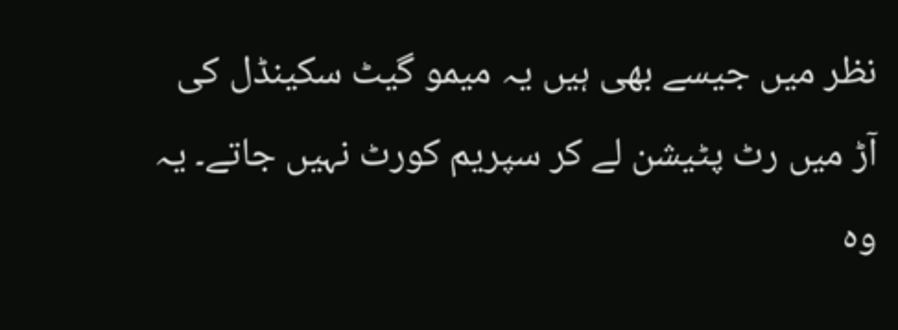نظر میں جیسے بھی ہیں یہ میمو گیٹ سکینڈل کی آڑ میں رٹ پٹیشن لے کر سپریم کورٹ نہیں جاتے۔ یہ وہ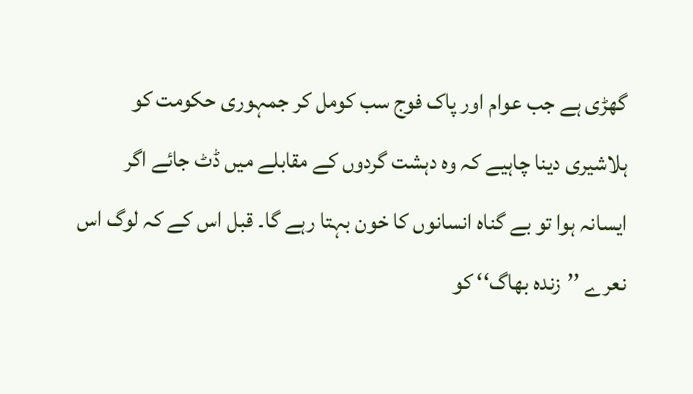گھڑی ہے جب عوام اور پاک فوج سب کومل کر جمہوری حکومت کو ہلاشیری دینا چاہیے کہ وہ دہشت گردوں کے مقابلے میں ڈٹ جائے اگر ایسانہ ہوا تو بے گناہ انسانوں کا خون بہتا رہے گا۔ قبل اس کے کہ لوگ اس نعرے ’’زندہ بھاگ‘‘ کو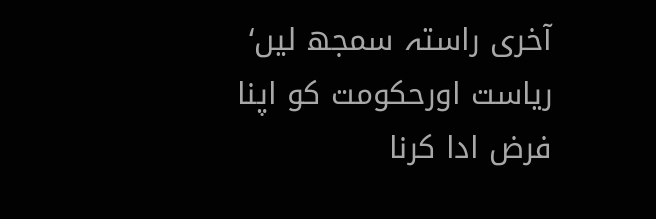آخری راستہ سمجھ لیں‘ ریاست اورحکومت کو اپنا فرض ادا کرنا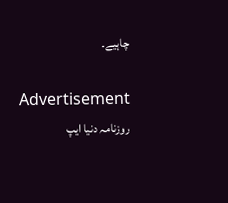چاہیے۔

Advertisement
روزنامہ دنیا ایپ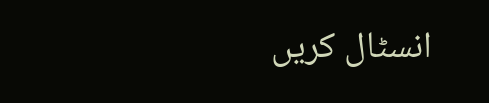انسٹال کریں